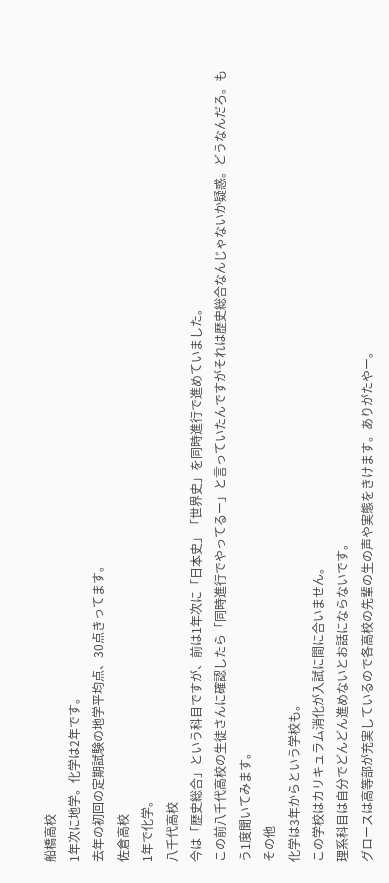船橋高校
1年次に地学。化学は2年です。
去年の初回の定期試験の地学平均点、30点きってます。
佐倉高校
1年で化学。
八千代高校
今は「歴史総合」という科目ですが、前は1年次に「日本史」「世界史」を同時進行で進めていました。
この前八千代高校の生徒さんに確認したら「同時進行でやってるー」と言っていたんですがそれは歴史総合なんじゃないか疑惑。どうなんだろ。もう1度聞いてみます。
その他
化学は3年からという学校も。
この学校はカリキュラム消化が入試に間に合いません。
理系科目は自分でどんどん進めないとお話にならないです。
グロースは高等部が充実しているので各高校の先輩の生の声や実態をきけます。ありがたやー。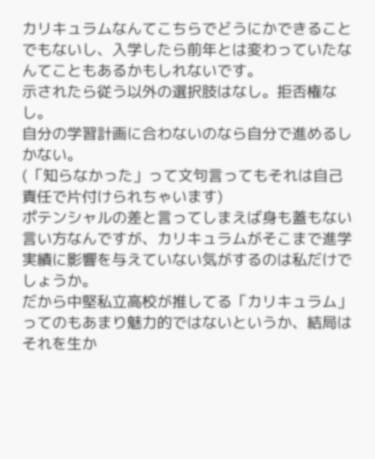カリキュラムなんてこちらでどうにかできることでもないし、入学したら前年とは変わっていたなんてこともあるかもしれないです。
示されたら従う以外の選択肢はなし。拒否権なし。
自分の学習計画に合わないのなら自分で進めるしかない。
(「知らなかった」って文句言ってもそれは自己責任で片付けられちゃいます)
ポテンシャルの差と言ってしまえば身も蓋もない言い方なんですが、カリキュラムがそこまで進学実績に影響を与えていない気がするのは私だけでしょうか。
だから中堅私立高校が推してる「カリキュラム」ってのもあまり魅力的ではないというか、結局はそれを生か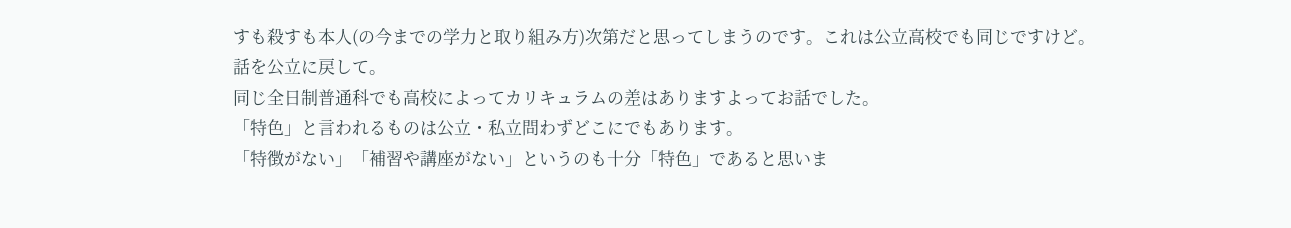すも殺すも本人(の今までの学力と取り組み方)次第だと思ってしまうのです。これは公立高校でも同じですけど。
話を公立に戻して。
同じ全日制普通科でも高校によってカリキュラムの差はありますよってお話でした。
「特色」と言われるものは公立・私立問わずどこにでもあります。
「特徴がない」「補習や講座がない」というのも十分「特色」であると思いま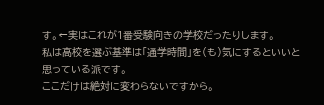す。←実はこれが1番受験向きの学校だったりします。
私は高校を選ぶ基準は「通学時間」を(も)気にするといいと思っている派です。
ここだけは絶対に変わらないですから。